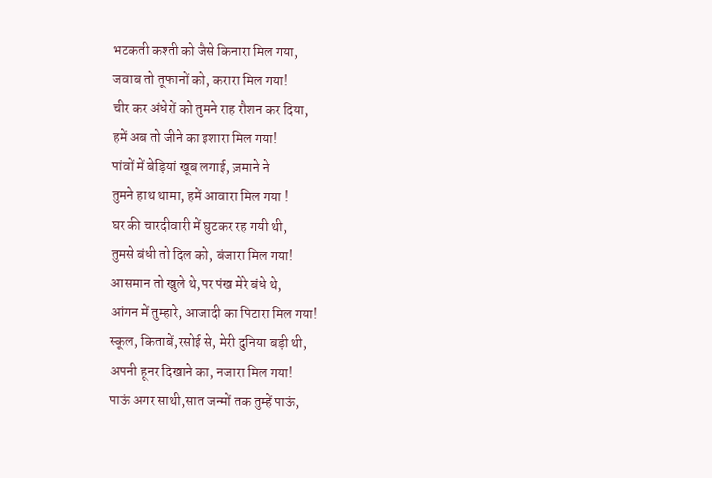भटकती कश्ती को जैसे किनारा मिल गया,
जवाब तो तूफानों को, करारा मिल गया!
चीर कर अंधेरों को तुमने राह रौशन कर दिया,
हमें अब तो जीने का इशारा मिल गया!
पांवों में बेड़ियां खूब लगाई, ज़माने ने
तुमने हाथ थामा, हमें आवारा मिल गया !
घर की चारदीवारी में घुटकर रह गयी थी,
तुमसे बंधी तो दिल को, बंजारा मिल गया!
आसमान तो खुले थे,पर पंख मेरे बंधे थे,
आंगन में तुम्हारे, आजादी का पिटारा मिल गया!
स्कूल, किताबें,रसोई से, मेरी दुनिया बड़ी थी,
अपनी हूनर दिखाने का, नजारा मिल गया!
पाऊं अगर साथी,सात जन्मों तक तुम्हें पाऊं,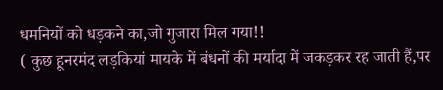धमनियों को धड़कने का,जो गुजारा मिल गया!!
( कुछ हूनरमंद लड़कियां मायके में बंधनों की मर्यादा में जकड़कर रह जाती हैं,पर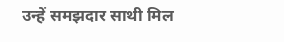उन्हें समझदार साथी मिल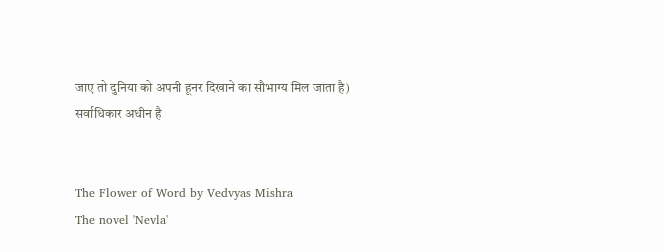जाए तो दुनिया को अपनी हूनर दिखाने का सौभाग्य मिल जाता है)
सर्वाधिकार अधीन है


The Flower of Word by Vedvyas Mishra
The novel 'Nevla'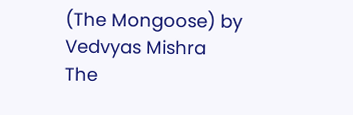(The Mongoose) by Vedvyas Mishra
The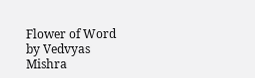Flower of Word by Vedvyas Mishra